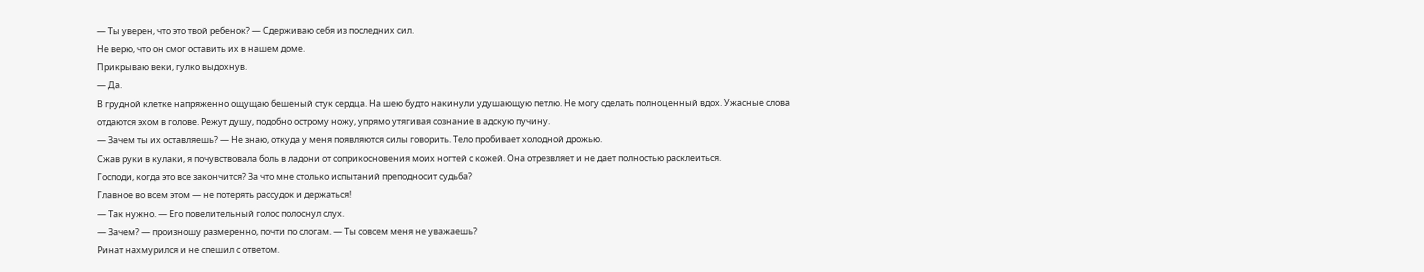— Ты уверен, что это твой ребенок? — Сдерживаю себя из последних сил.
Не верю, что он смог оставить их в нашем доме.
Прикрываю веки, гулко выдохнув.
— Да.
В грудной клетке напряженно ощущаю бешеный стук сердца. На шею будто накинули удушающую петлю. Не могу сделать полноценный вдох. Ужасные слова отдаются эхом в голове. Режут душу, подобно острому ножу, упрямо утягивая сознание в адскую пучину.
— Зачем ты их оставляешь? — Не знаю, откуда у меня появляются силы говорить. Тело пробивает холодной дрожью.
Сжав руки в кулаки, я почувствовала боль в ладони от соприкосновения моих ногтей с кожей. Она отрезвляет и не дает полностью расклеиться.
Господи, когда это все закончится? За что мне столько испытаний преподносит судьба?
Главное во всем этом — не потерять рассудок и держаться!
— Так нужно. — Его повелительный голос полоснул слух.
— Зачем? — произношу размеренно, почти по слогам. — Ты совсем меня не уважаешь?
Ринат нахмурился и не спешил с ответом.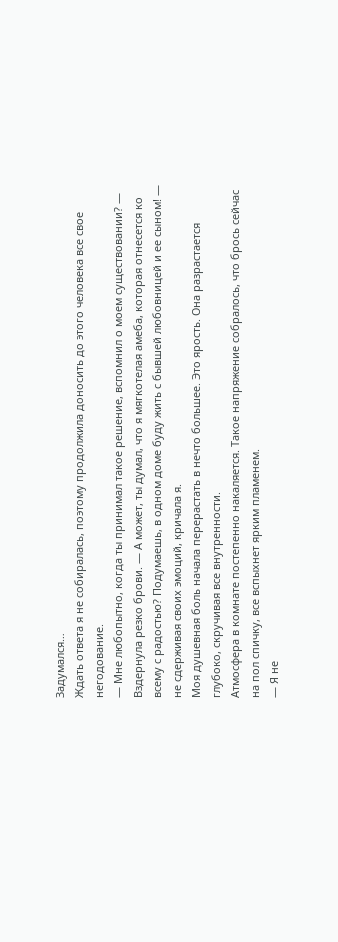Задумался…
Ждать ответа я не собиралась, поэтому продолжила доносить до этого человека все свое негодование.
— Мне любопытно, когда ты принимал такое решение, вспомнил о моем существовании? — Вздернула резко брови. — А может, ты думал, что я мягкотелая амеба, которая отнесется ко всему с радостью? Подумаешь, в одном доме буду жить с бывшей любовницей и ее сыном! — не сдерживая своих эмоций, кричала я.
Моя душевная боль начала перерастать в нечто большее. Это ярость. Она разрастается глубоко, скручивая все внутренности.
Атмосфера в комнате постепенно накаляется. Такое напряжение собралось, что брось сейчас на пол спичку, все вспыхнет ярким пламенем.
— Я не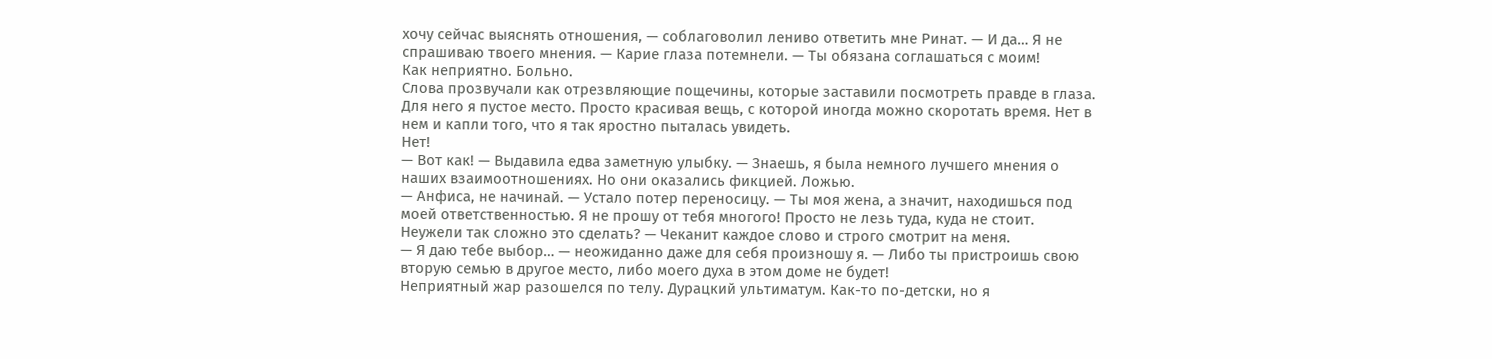хочу сейчас выяснять отношения, — соблаговолил лениво ответить мне Ринат. — И да… Я не спрашиваю твоего мнения. — Карие глаза потемнели. — Ты обязана соглашаться с моим!
Как неприятно. Больно.
Слова прозвучали как отрезвляющие пощечины, которые заставили посмотреть правде в глаза. Для него я пустое место. Просто красивая вещь, с которой иногда можно скоротать время. Нет в нем и капли того, что я так яростно пыталась увидеть.
Нет!
— Вот как! — Выдавила едва заметную улыбку. — Знаешь, я была немного лучшего мнения о наших взаимоотношениях. Но они оказались фикцией. Ложью.
— Анфиса, не начинай. — Устало потер переносицу. — Ты моя жена, а значит, находишься под моей ответственностью. Я не прошу от тебя многого! Просто не лезь туда, куда не стоит. Неужели так сложно это сделать? — Чеканит каждое слово и строго смотрит на меня.
— Я даю тебе выбор… — неожиданно даже для себя произношу я. — Либо ты пристроишь свою вторую семью в другое место, либо моего духа в этом доме не будет!
Неприятный жар разошелся по телу. Дурацкий ультиматум. Как-то по-детски, но я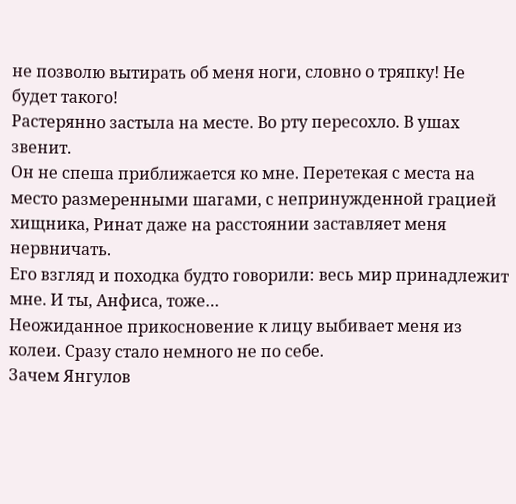не позволю вытирать об меня ноги, словно о тряпку! Не будет такого!
Растерянно застыла на месте. Во рту пересохло. В ушах звенит.
Он не спеша приближается ко мне. Перетекая с места на место размеренными шагами, с непринужденной грацией хищника, Ринат даже на расстоянии заставляет меня нервничать.
Его взгляд и походка будто говорили: весь мир принадлежит мне. И ты, Анфиса, тоже…
Неожиданное прикосновение к лицу выбивает меня из колеи. Сразу стало немного не по себе.
Зачем Янгулов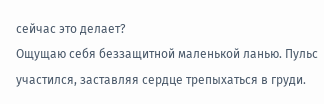сейчас это делает?
Ощущаю себя беззащитной маленькой ланью. Пульс участился, заставляя сердце трепыхаться в груди.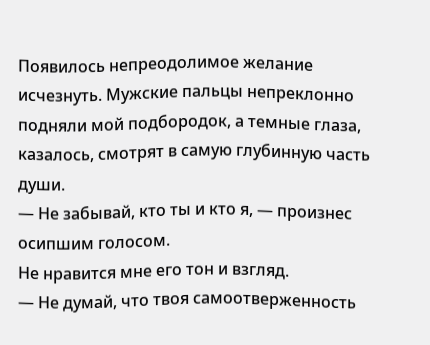Появилось непреодолимое желание исчезнуть. Мужские пальцы непреклонно подняли мой подбородок, а темные глаза, казалось, смотрят в самую глубинную часть души.
— Не забывай, кто ты и кто я, — произнес осипшим голосом.
Не нравится мне его тон и взгляд.
— Не думай, что твоя самоотверженность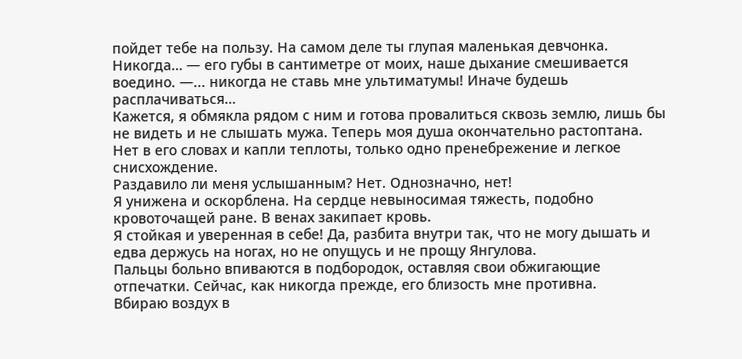пойдет тебе на пользу. На самом деле ты глупая маленькая девчонка. Никогда… — его губы в сантиметре от моих, наше дыхание смешивается воедино. —... никогда не ставь мне ультиматумы! Иначе будешь расплачиваться…
Кажется, я обмякла рядом с ним и готова провалиться сквозь землю, лишь бы не видеть и не слышать мужа. Теперь моя душа окончательно растоптана.
Нет в его словах и капли теплоты, только одно пренебрежение и легкое снисхождение.
Раздавило ли меня услышанным? Нет. Однозначно, нет!
Я унижена и оскорблена. На сердце невыносимая тяжесть, подобно кровоточащей ране. В венах закипает кровь.
Я стойкая и уверенная в себе! Да, разбита внутри так, что не могу дышать и едва держусь на ногах, но не опущусь и не прощу Янгулова.
Пальцы больно впиваются в подбородок, оставляя свои обжигающие отпечатки. Сейчас, как никогда прежде, его близость мне противна.
Вбираю воздух в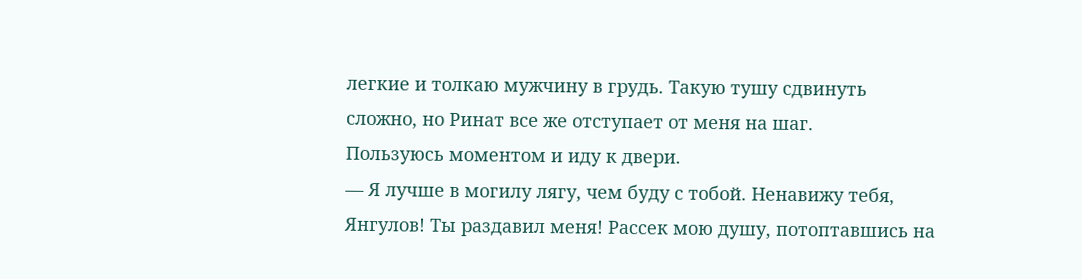легкие и толкаю мужчину в грудь. Такую тушу сдвинуть сложно, но Ринат все же отступает от меня на шаг.
Пользуюсь моментом и иду к двери.
— Я лучше в могилу лягу, чем буду с тобой. Ненавижу тебя, Янгулов! Ты раздавил меня! Рассек мою душу, потоптавшись на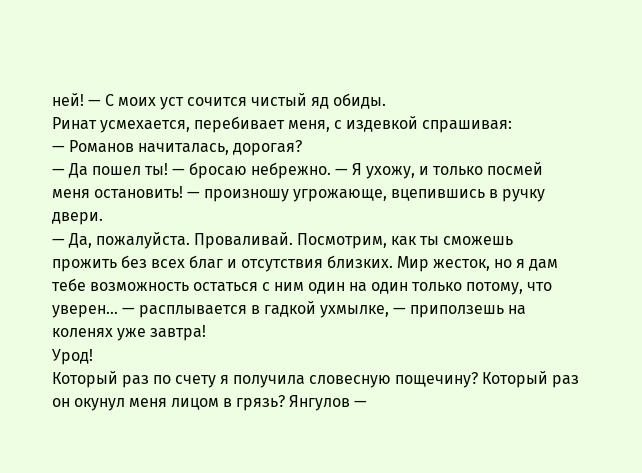ней! — С моих уст сочится чистый яд обиды.
Ринат усмехается, перебивает меня, с издевкой спрашивая:
— Романов начиталась, дорогая?
— Да пошел ты! — бросаю небрежно. — Я ухожу, и только посмей меня остановить! — произношу угрожающе, вцепившись в ручку двери.
— Да, пожалуйста. Проваливай. Посмотрим, как ты сможешь прожить без всех благ и отсутствия близких. Мир жесток, но я дам тебе возможность остаться с ним один на один только потому, что уверен… — расплывается в гадкой ухмылке, — приползешь на коленях уже завтра!
Урод!
Который раз по счету я получила словесную пощечину? Который раз он окунул меня лицом в грязь? Янгулов —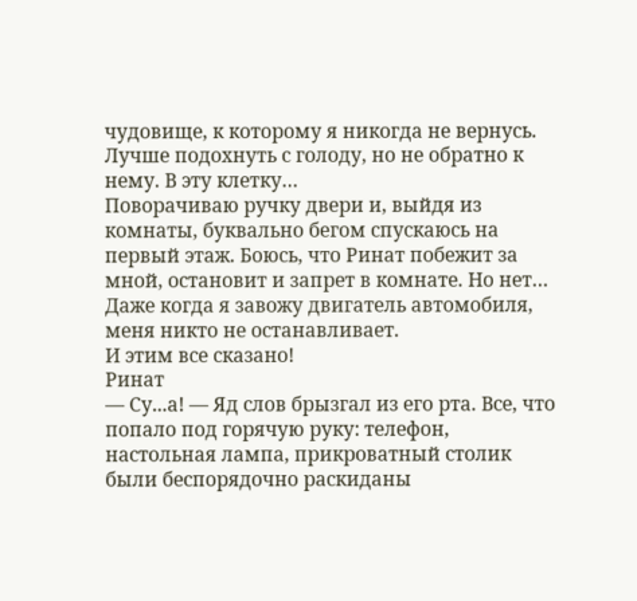чудовище, к которому я никогда не вернусь. Лучше подохнуть с голоду, но не обратно к нему. В эту клетку…
Поворачиваю ручку двери и, выйдя из комнаты, буквально бегом спускаюсь на первый этаж. Боюсь, что Ринат побежит за мной, остановит и запрет в комнате. Но нет…
Даже когда я завожу двигатель автомобиля, меня никто не останавливает.
И этим все сказано!
Ринат
— Су...а! — Яд слов брызгал из его рта. Все, что попало под горячую руку: телефон, настольная лампа, прикроватный столик были беспорядочно раскиданы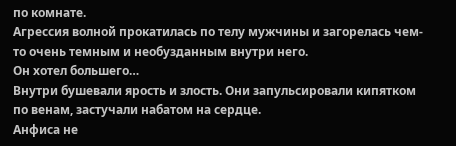по комнате.
Агрессия волной прокатилась по телу мужчины и загорелась чем-то очень темным и необузданным внутри него.
Он хотел большего…
Внутри бушевали ярость и злость. Они запульсировали кипятком по венам, застучали набатом на сердце.
Анфиса не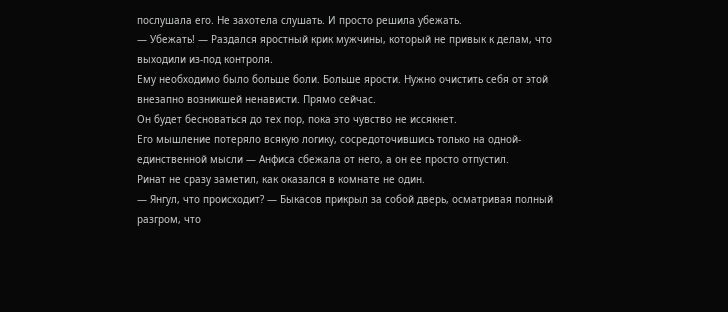послушала его. Не захотела слушать. И просто решила убежать.
— Убежать! — Раздался яростный крик мужчины, который не привык к делам, что выходили из-под контроля.
Ему необходимо было больше боли. Больше ярости. Нужно очистить себя от этой внезапно возникшей ненависти. Прямо сейчас.
Он будет бесноваться до тех пор, пока это чувство не иссякнет.
Его мышление потеряло всякую логику, сосредоточившись только на одной-единственной мысли — Анфиса сбежала от него, а он ее просто отпустил.
Ринат не сразу заметил, как оказался в комнате не один.
— Янгул, что происходит? — Быкасов прикрыл за собой дверь, осматривая полный разгром, что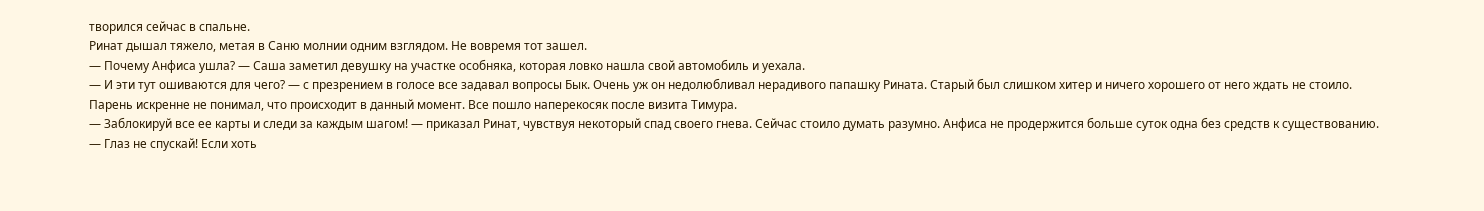творился сейчас в спальне.
Ринат дышал тяжело, метая в Саню молнии одним взглядом. Не вовремя тот зашел.
— Почему Анфиса ушла? — Саша заметил девушку на участке особняка, которая ловко нашла свой автомобиль и уехала.
— И эти тут ошиваются для чего? — с презрением в голосе все задавал вопросы Бык. Очень уж он недолюбливал нерадивого папашку Рината. Старый был слишком хитер и ничего хорошего от него ждать не стоило.
Парень искренне не понимал, что происходит в данный момент. Все пошло наперекосяк после визита Тимура.
— Заблокируй все ее карты и следи за каждым шагом! — приказал Ринат, чувствуя некоторый спад своего гнева. Сейчас стоило думать разумно. Анфиса не продержится больше суток одна без средств к существованию.
— Глаз не спускай! Если хоть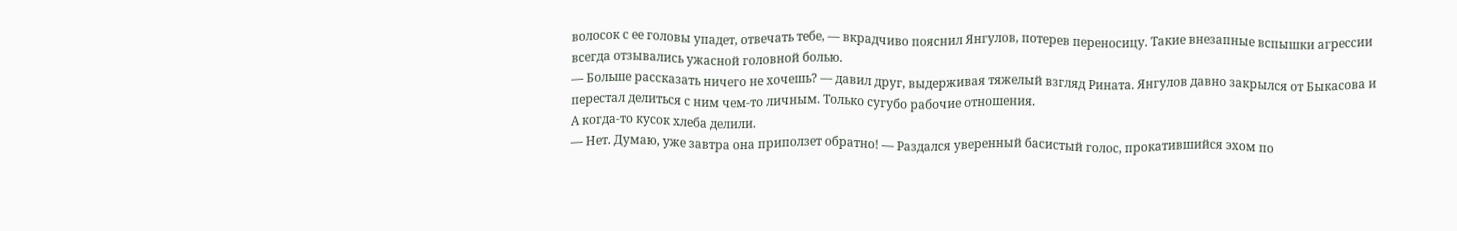волосок с ее головы упадет, отвечать тебе, — вкрадчиво пояснил Янгулов, потерев переносицу. Такие внезапные вспышки агрессии всегда отзывались ужасной головной болью.
— Больше рассказать ничего не хочешь? — давил друг, выдерживая тяжелый взгляд Рината. Янгулов давно закрылся от Быкасова и перестал делиться с ним чем-то личным. Только сугубо рабочие отношения.
А когда-то кусок хлеба делили.
— Нет. Думаю, уже завтра она приползет обратно! — Раздался уверенный басистый голос, прокатившийся эхом по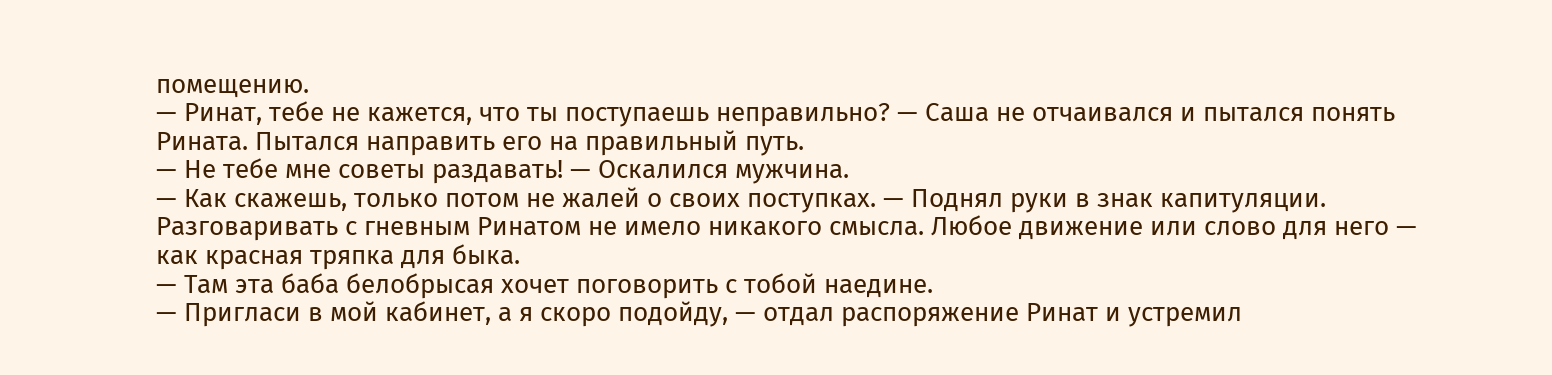помещению.
— Ринат, тебе не кажется, что ты поступаешь неправильно? — Саша не отчаивался и пытался понять Рината. Пытался направить его на правильный путь.
— Не тебе мне советы раздавать! — Оскалился мужчина.
— Как скажешь, только потом не жалей о своих поступках. — Поднял руки в знак капитуляции. Разговаривать с гневным Ринатом не имело никакого смысла. Любое движение или слово для него — как красная тряпка для быка.
— Там эта баба белобрысая хочет поговорить с тобой наедине.
— Пригласи в мой кабинет, а я скоро подойду, — отдал распоряжение Ринат и устремил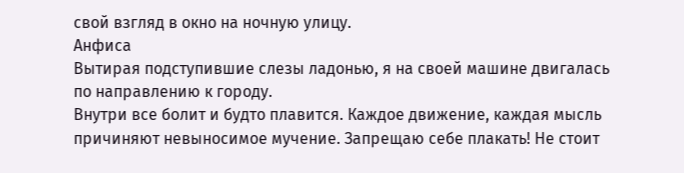свой взгляд в окно на ночную улицу.
Анфиса
Вытирая подступившие слезы ладонью, я на своей машине двигалась по направлению к городу.
Внутри все болит и будто плавится. Каждое движение, каждая мысль причиняют невыносимое мучение. Запрещаю себе плакать! Не стоит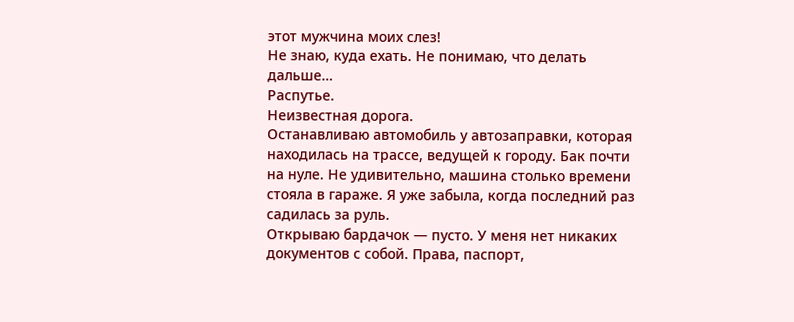этот мужчина моих слез!
Не знаю, куда ехать. Не понимаю, что делать дальше…
Распутье.
Неизвестная дорога.
Останавливаю автомобиль у автозаправки, которая находилась на трассе, ведущей к городу. Бак почти на нуле. Не удивительно, машина столько времени стояла в гараже. Я уже забыла, когда последний раз садилась за руль.
Открываю бардачок — пусто. У меня нет никаких документов с собой. Права, паспорт,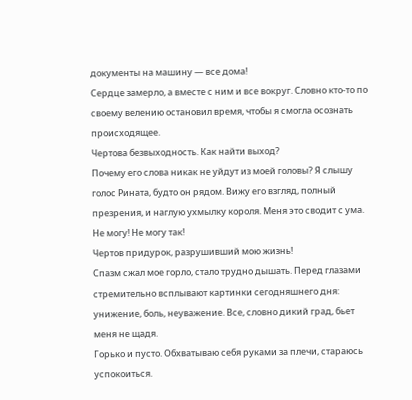документы на машину — все дома!
Сердце замерло, а вместе с ним и все вокруг. Словно кто-то по своему велению остановил время, чтобы я смогла осознать происходящее.
Чертова безвыходность. Как найти выход?
Почему его слова никак не уйдут из моей головы? Я слышу голос Рината, будто он рядом. Вижу его взгляд, полный презрения, и наглую ухмылку короля. Меня это сводит с ума. Не могу! Не могу так!
Чертов придурок, разрушивший мою жизнь!
Спазм сжал мое горло, стало трудно дышать. Перед глазами стремительно всплывают картинки сегодняшнего дня: унижение, боль, неуважение. Все, словно дикий град, бьет меня не щадя.
Горько и пусто. Обхватываю себя руками за плечи, стараюсь успокоиться.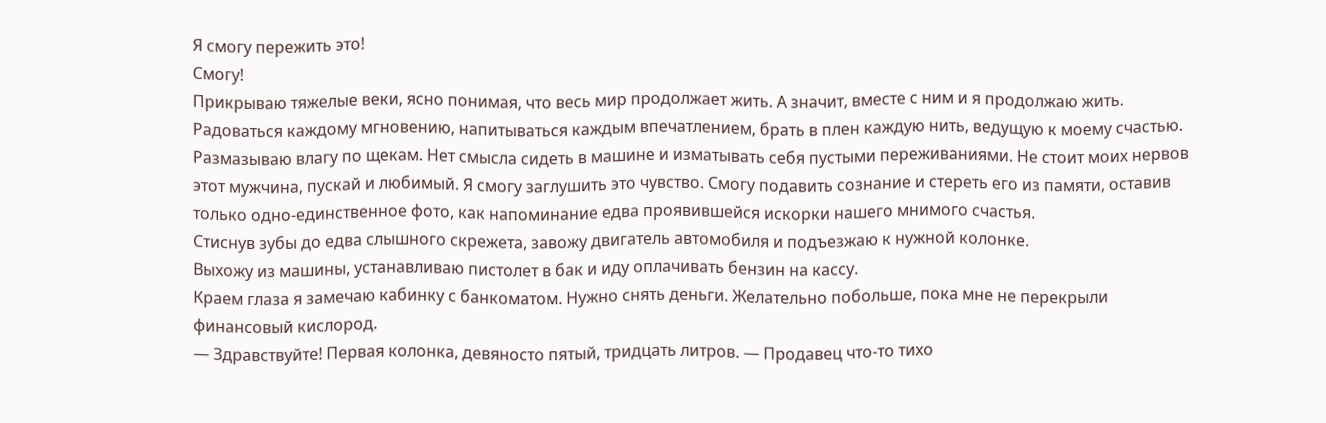Я смогу пережить это!
Смогу!
Прикрываю тяжелые веки, ясно понимая, что весь мир продолжает жить. А значит, вместе с ним и я продолжаю жить. Радоваться каждому мгновению, напитываться каждым впечатлением, брать в плен каждую нить, ведущую к моему счастью.
Размазываю влагу по щекам. Нет смысла сидеть в машине и изматывать себя пустыми переживаниями. Не стоит моих нервов этот мужчина, пускай и любимый. Я смогу заглушить это чувство. Смогу подавить сознание и стереть его из памяти, оставив только одно-единственное фото, как напоминание едва проявившейся искорки нашего мнимого счастья.
Стиснув зубы до едва слышного скрежета, завожу двигатель автомобиля и подъезжаю к нужной колонке.
Выхожу из машины, устанавливаю пистолет в бак и иду оплачивать бензин на кассу.
Краем глаза я замечаю кабинку с банкоматом. Нужно снять деньги. Желательно побольше, пока мне не перекрыли финансовый кислород.
— Здравствуйте! Первая колонка, девяносто пятый, тридцать литров. — Продавец что-то тихо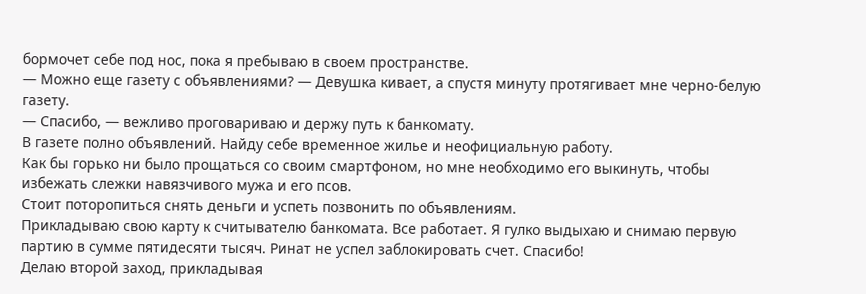бормочет себе под нос, пока я пребываю в своем пространстве.
— Можно еще газету с объявлениями? — Девушка кивает, а спустя минуту протягивает мне черно-белую газету.
— Спасибо, — вежливо проговариваю и держу путь к банкомату.
В газете полно объявлений. Найду себе временное жилье и неофициальную работу.
Как бы горько ни было прощаться со своим смартфоном, но мне необходимо его выкинуть, чтобы избежать слежки навязчивого мужа и его псов.
Стоит поторопиться снять деньги и успеть позвонить по объявлениям.
Прикладываю свою карту к считывателю банкомата. Все работает. Я гулко выдыхаю и снимаю первую партию в сумме пятидесяти тысяч. Ринат не успел заблокировать счет. Спасибо!
Делаю второй заход, прикладывая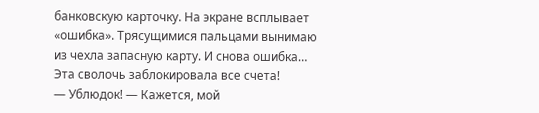банковскую карточку. На экране всплывает «ошибка». Трясущимися пальцами вынимаю из чехла запасную карту. И снова ошибка…
Эта сволочь заблокировала все счета!
— Ублюдок! — Кажется, мой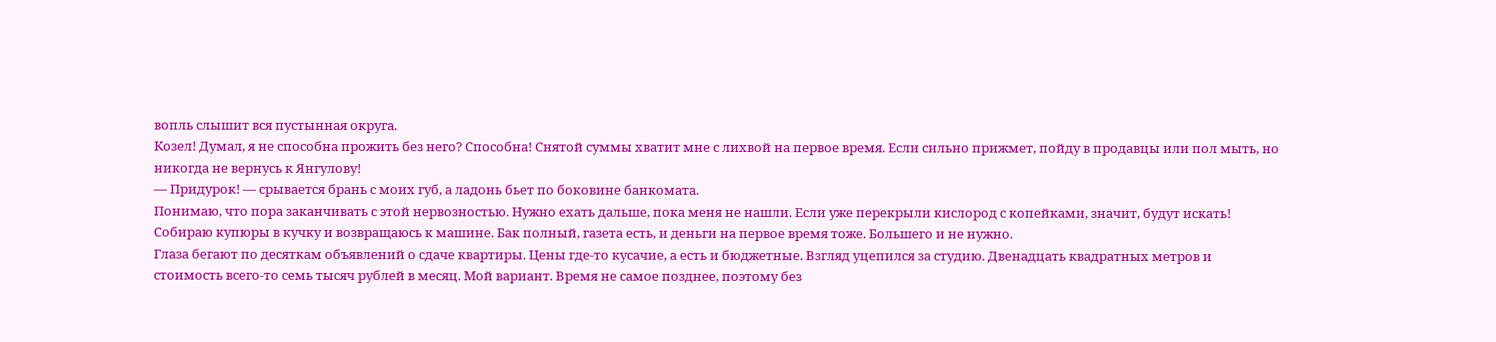вопль слышит вся пустынная округа.
Козел! Думал, я не способна прожить без него? Способна! Снятой суммы хватит мне с лихвой на первое время. Если сильно прижмет, пойду в продавцы или пол мыть, но никогда не вернусь к Янгулову!
— Придурок! — срывается брань с моих губ, а ладонь бьет по боковине банкомата.
Понимаю, что пора заканчивать с этой нервозностью. Нужно ехать дальше, пока меня не нашли. Если уже перекрыли кислород с копейками, значит, будут искать!
Собираю купюры в кучку и возвращаюсь к машине. Бак полный, газета есть, и деньги на первое время тоже. Большего и не нужно.
Глаза бегают по десяткам объявлений о сдаче квартиры. Цены где-то кусачие, а есть и бюджетные. Взгляд уцепился за студию. Двенадцать квадратных метров и стоимость всего-то семь тысяч рублей в месяц. Мой вариант. Время не самое позднее, поэтому без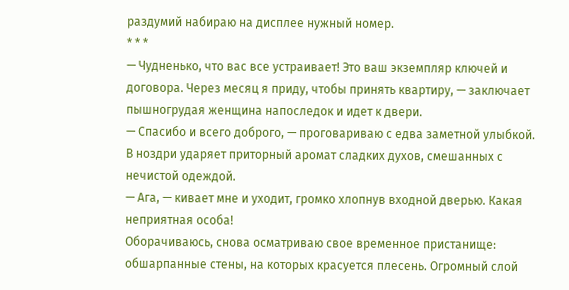раздумий набираю на дисплее нужный номер.
* * *
— Чудненько, что вас все устраивает! Это ваш экземпляр ключей и договора. Через месяц я приду, чтобы принять квартиру, — заключает пышногрудая женщина напоследок и идет к двери.
— Спасибо и всего доброго, — проговариваю с едва заметной улыбкой. В ноздри ударяет приторный аромат сладких духов, смешанных с нечистой одеждой.
— Ага, — кивает мне и уходит, громко хлопнув входной дверью. Какая неприятная особа!
Оборачиваюсь, снова осматриваю свое временное пристанище: обшарпанные стены, на которых красуется плесень. Огромный слой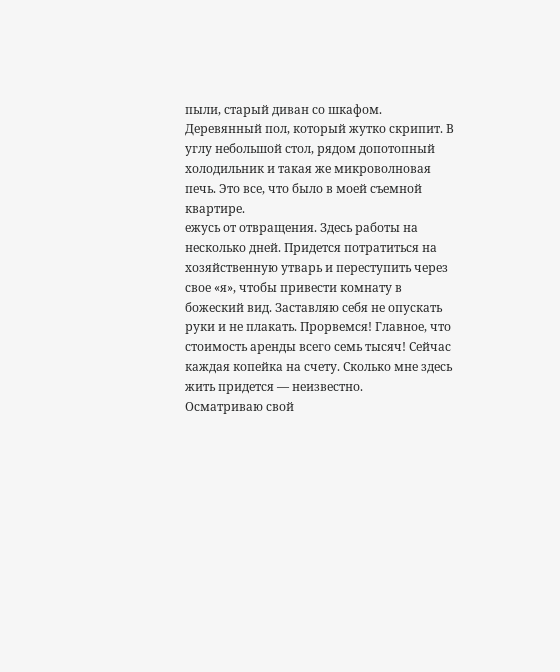пыли, старый диван со шкафом. Деревянный пол, который жутко скрипит. В углу небольшой стол, рядом допотопный холодильник и такая же микроволновая печь. Это все, что было в моей съемной квартире.
ежусь от отвращения. Здесь работы на несколько дней. Придется потратиться на хозяйственную утварь и переступить через свое «я», чтобы привести комнату в божеский вид. Заставляю себя не опускать руки и не плакать. Прорвемся! Главное, что стоимость аренды всего семь тысяч! Сейчас каждая копейка на счету. Сколько мне здесь жить придется — неизвестно.
Осматриваю свой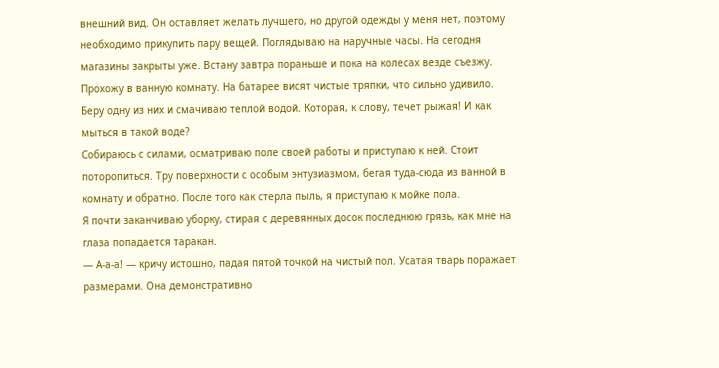внешний вид. Он оставляет желать лучшего, но другой одежды у меня нет, поэтому необходимо прикупить пару вещей. Поглядываю на наручные часы. На сегодня магазины закрыты уже. Встану завтра пораньше и пока на колесах везде съезжу.
Прохожу в ванную комнату. На батарее висят чистые тряпки, что сильно удивило.
Беру одну из них и смачиваю теплой водой. Которая, к слову, течет рыжая! И как мыться в такой воде?
Собираюсь с силами, осматриваю поле своей работы и приступаю к ней. Стоит поторопиться. Тру поверхности с особым энтузиазмом, бегая туда-сюда из ванной в комнату и обратно. После того как стерла пыль, я приступаю к мойке пола.
Я почти заканчиваю уборку, стирая с деревянных досок последнюю грязь, как мне на глаза попадается таракан.
— А-а-а! — кричу истошно, падая пятой точкой на чистый пол. Усатая тварь поражает размерами. Она демонстративно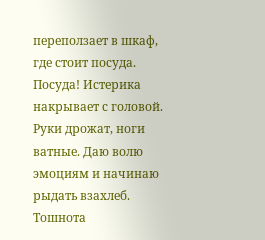переползает в шкаф, где стоит посуда. Посуда! Истерика накрывает с головой. Руки дрожат, ноги ватные. Даю волю эмоциям и начинаю рыдать взахлеб.
Тошнота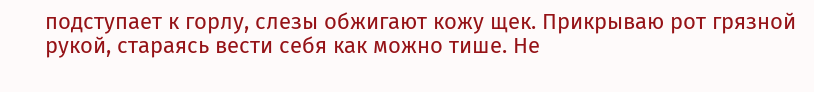подступает к горлу, слезы обжигают кожу щек. Прикрываю рот грязной рукой, стараясь вести себя как можно тише. Не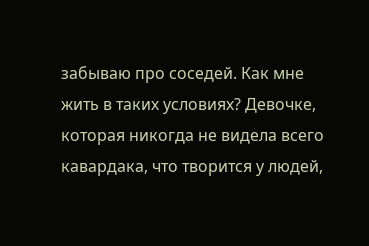забываю про соседей. Как мне жить в таких условиях? Девочке, которая никогда не видела всего кавардака, что творится у людей,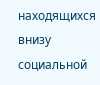находящихся внизу социальной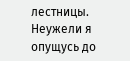лестницы.
Неужели я опущусь до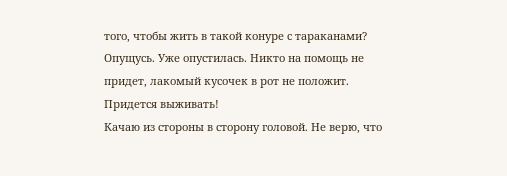того, чтобы жить в такой конуре с тараканами? Опущусь. Уже опустилась. Никто на помощь не придет, лакомый кусочек в рот не положит. Придется выживать!
Качаю из стороны в сторону головой. Не верю, что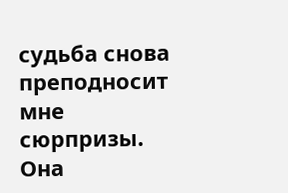судьба снова преподносит мне сюрпризы. Она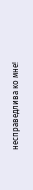несправедлива ко мне!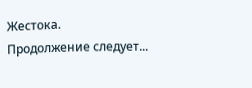Жестока.
Продолжение следует...